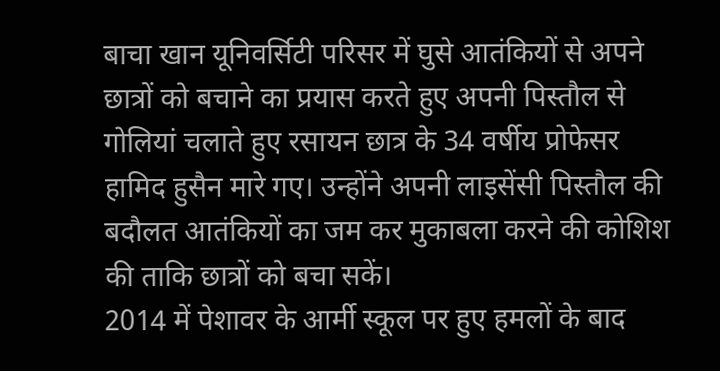बाचा खान यूनिवर्सिटी परिसर में घुसे आतंकियों से अपने छात्रों को बचाने का प्रयास करते हुए अपनी पिस्तौल से गोलियां चलाते हुए रसायन छात्र के 34 वर्षीय प्रोफेसर हामिद हुसैन मारे गए। उन्होंने अपनी लाइसेंसी पिस्तौल की बदौलत आतंकियों का जम कर मुकाबला करने की कोशिश की ताकि छात्रों को बचा सकें।
2014 में पेशावर के आर्मी स्कूल पर हुए हमलों के बाद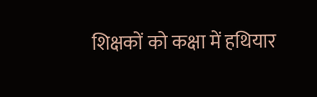शिक्षकों को कक्षा में हथियार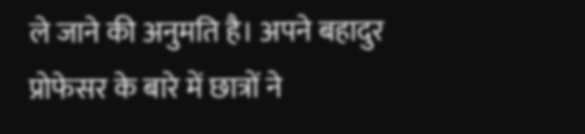ले जाने की अनुमति है। अपने बहादुर प्रोफेसर के बारे में छात्रों ने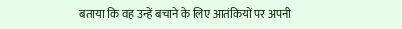बताया कि वह उन्हें बचाने के लिए आतंकियों पर अपनी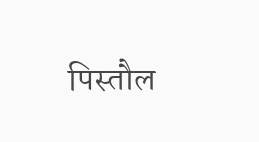पिस्तौल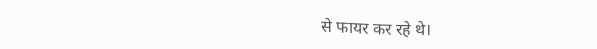से फायर कर रहे थे।